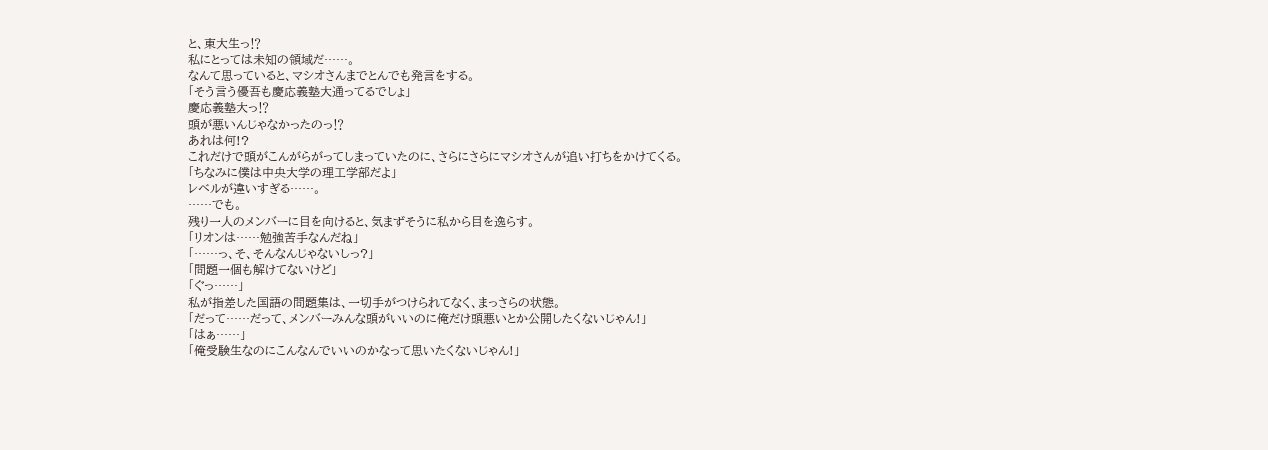と、東大生っ⁉
私にとっては未知の領域だ……。
なんて思っていると、マシオさんまでとんでも発言をする。
「そう言う優吾も慶応義塾大通ってるでしょ」
慶応義塾大っ⁉
頭が悪いんじゃなかったのっ⁉
あれは何!?
これだけで頭がこんがらがってしまっていたのに、さらにさらにマシオさんが追い打ちをかけてくる。
「ちなみに僕は中央大学の理工学部だよ」
レベルが違いすぎる……。
……でも。
残り一人のメンバーに目を向けると、気まずそうに私から目を逸らす。
「リオンは……勉強苦手なんだね」
「……っ、そ、そんなんじゃないしっ?」
「問題一個も解けてないけど」
「ぐっ……」
私が指差した国語の問題集は、一切手がつけられてなく、まっさらの状態。
「だって……だって、メンバーみんな頭がいいのに俺だけ頭悪いとか公開したくないじゃん!」
「はぁ……」
「俺受験生なのにこんなんでいいのかなって思いたくないじゃん!」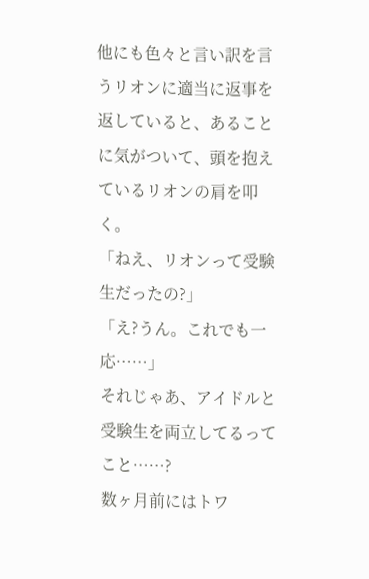他にも色々と言い訳を言うリオンに適当に返事を返していると、あることに気がついて、頭を抱えているリオンの肩を叩く。
「ねえ、リオンって受験生だったの?」
「え?うん。これでも一応……」
それじゃあ、アイドルと受験生を両立してるってこと……?
数ヶ月前にはトワ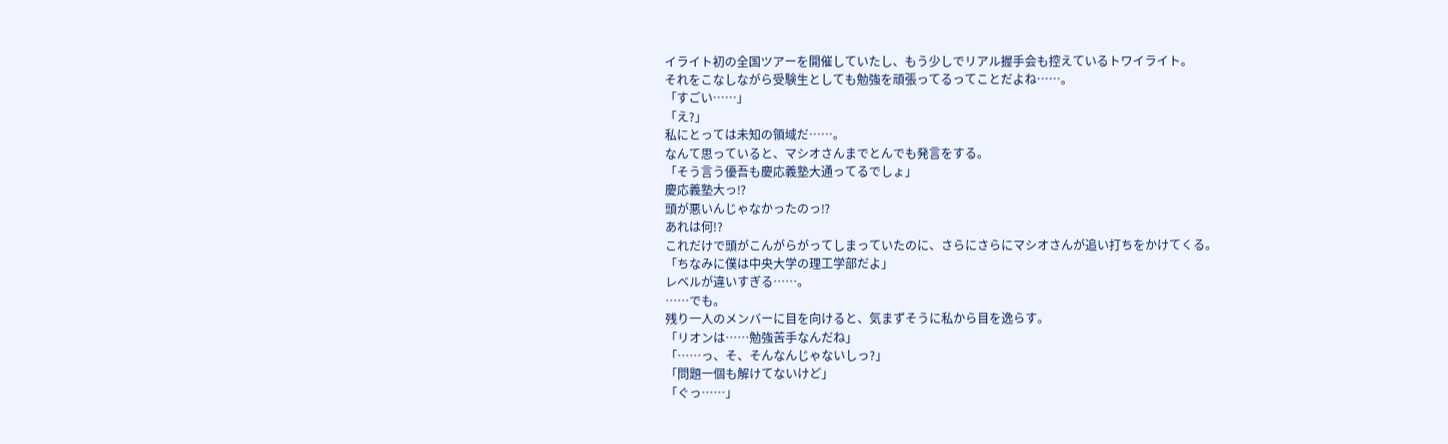イライト初の全国ツアーを開催していたし、もう少しでリアル握手会も控えているトワイライト。
それをこなしながら受験生としても勉強を頑張ってるってことだよね……。
「すごい……」
「え?」
私にとっては未知の領域だ……。
なんて思っていると、マシオさんまでとんでも発言をする。
「そう言う優吾も慶応義塾大通ってるでしょ」
慶応義塾大っ⁉
頭が悪いんじゃなかったのっ⁉
あれは何!?
これだけで頭がこんがらがってしまっていたのに、さらにさらにマシオさんが追い打ちをかけてくる。
「ちなみに僕は中央大学の理工学部だよ」
レベルが違いすぎる……。
……でも。
残り一人のメンバーに目を向けると、気まずそうに私から目を逸らす。
「リオンは……勉強苦手なんだね」
「……っ、そ、そんなんじゃないしっ?」
「問題一個も解けてないけど」
「ぐっ……」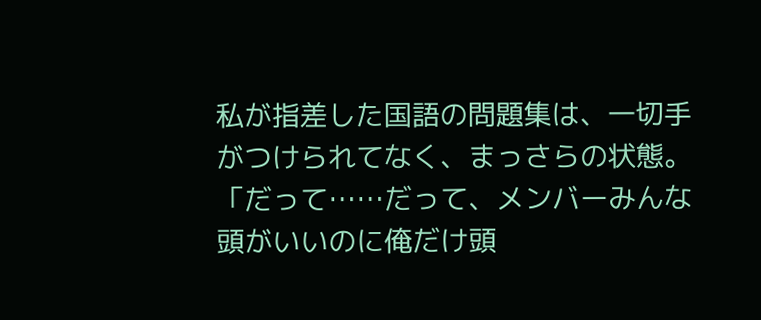私が指差した国語の問題集は、一切手がつけられてなく、まっさらの状態。
「だって……だって、メンバーみんな頭がいいのに俺だけ頭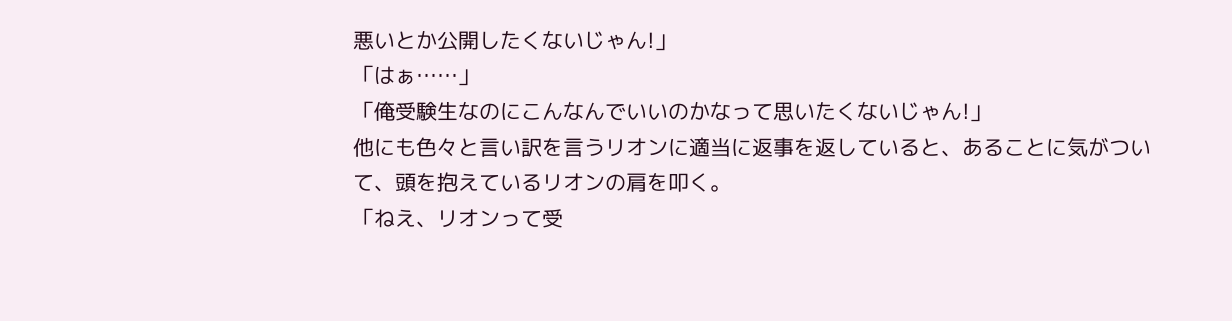悪いとか公開したくないじゃん!」
「はぁ……」
「俺受験生なのにこんなんでいいのかなって思いたくないじゃん!」
他にも色々と言い訳を言うリオンに適当に返事を返していると、あることに気がついて、頭を抱えているリオンの肩を叩く。
「ねえ、リオンって受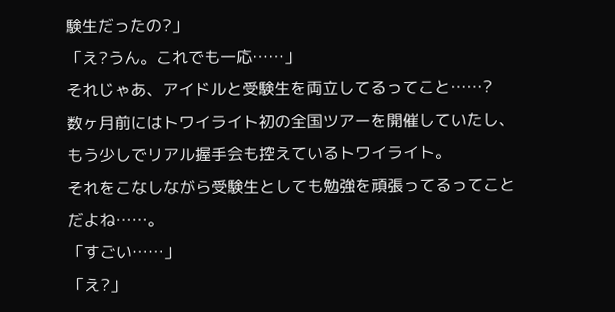験生だったの?」
「え?うん。これでも一応……」
それじゃあ、アイドルと受験生を両立してるってこと……?
数ヶ月前にはトワイライト初の全国ツアーを開催していたし、もう少しでリアル握手会も控えているトワイライト。
それをこなしながら受験生としても勉強を頑張ってるってことだよね……。
「すごい……」
「え?」